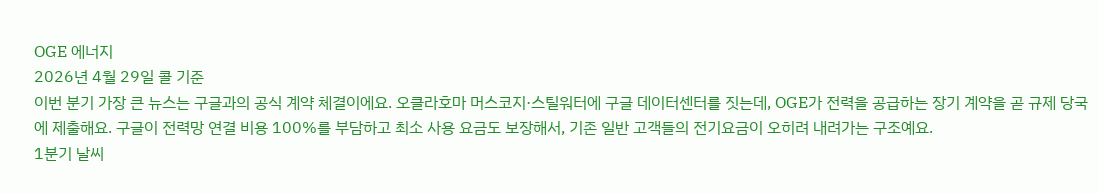OGE 에너지
2026년 4월 29일 콜 기준
이번 분기 가장 큰 뉴스는 구글과의 공식 계약 체결이에요. 오클라호마 머스코지·스틸워터에 구글 데이터센터를 짓는데, OGE가 전력을 공급하는 장기 계약을 곧 규제 당국에 제출해요. 구글이 전력망 연결 비용 100%를 부담하고 최소 사용 요금도 보장해서, 기존 일반 고객들의 전기요금이 오히려 내려가는 구조예요.
1분기 날씨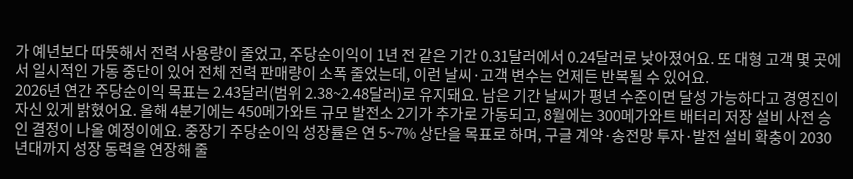가 예년보다 따뜻해서 전력 사용량이 줄었고, 주당순이익이 1년 전 같은 기간 0.31달러에서 0.24달러로 낮아졌어요. 또 대형 고객 몇 곳에서 일시적인 가동 중단이 있어 전체 전력 판매량이 소폭 줄었는데, 이런 날씨·고객 변수는 언제든 반복될 수 있어요.
2026년 연간 주당순이익 목표는 2.43달러(범위 2.38~2.48달러)로 유지돼요. 남은 기간 날씨가 평년 수준이면 달성 가능하다고 경영진이 자신 있게 밝혔어요. 올해 4분기에는 450메가와트 규모 발전소 2기가 추가로 가동되고, 8월에는 300메가와트 배터리 저장 설비 사전 승인 결정이 나올 예정이에요. 중장기 주당순이익 성장률은 연 5~7% 상단을 목표로 하며, 구글 계약·송전망 투자·발전 설비 확충이 2030년대까지 성장 동력을 연장해 줄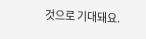것으로 기대돼요.